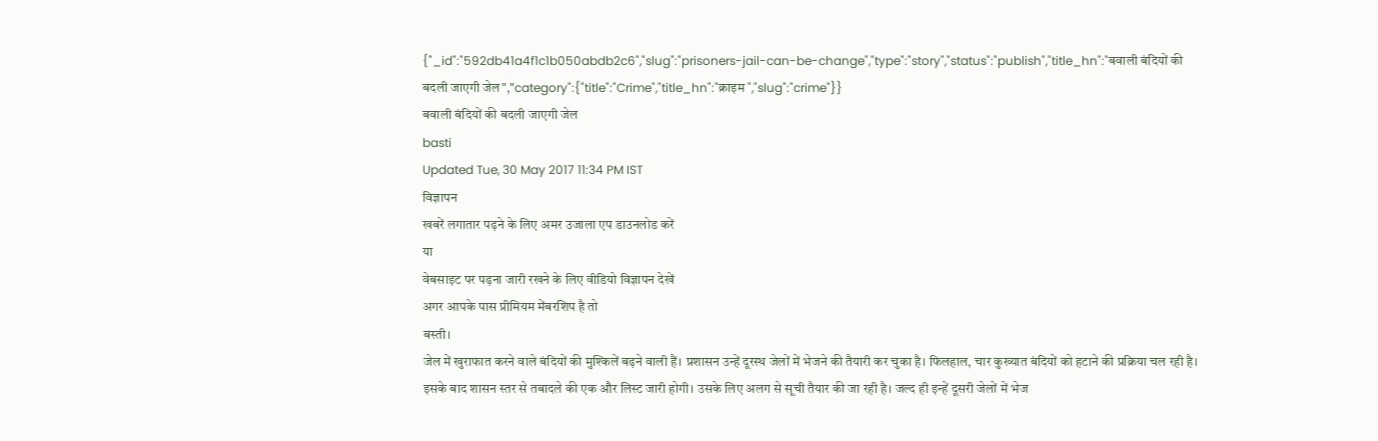{"_id":"592db41a4f1c1b050abdb2c6","slug":"prisoners-jail-can-be-change","type":"story","status":"publish","title_hn":"बवाली बंदियों की बदली जाएगी जेल","category":{"title":"Crime","title_hn":"क्राइम ","slug":"crime"}}
बवाली बंदियों की बदली जाएगी जेल
basti
Updated Tue, 30 May 2017 11:34 PM IST
विज्ञापन
खबरें लगातार पढ़ने के लिए अमर उजाला एप डाउनलोड करें
या
वेबसाइट पर पढ़ना जारी रखने के लिए वीडियो विज्ञापन देखें
अगर आपके पास प्रीमियम मेंबरशिप है तो
बस्ती।
जेल में खुराफात करने वाले बंदियों की मुश्किलें बढ़ने वाली हैं। प्रशासन उन्हें दूरस्थ जेलों में भेजने की तैयारी कर चुका है। फिलहाल, चार कुख्यात बंदियों को हटाने की प्रक्रिया चल रही है। इसके बाद शासन स्तर से तबादले की एक और लिस्ट जारी होगी। उसके लिए अलग से सूची तैयार की जा रही है। जल्द ही इन्हें दूसरी जेलों में भेज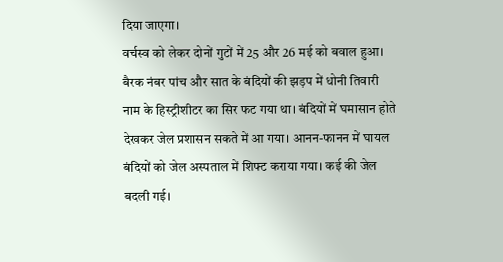दिया जाएगा।
वर्चस्व को लेकर दोनों गुटों में 25 और 26 मई को बवाल हुआ। बैरक नंबर पांच और सात के बंदियों की झड़प में धोनी तिवारी नाम के हिस्ट्रीशीटर का सिर फट गया था। बंदियों में घमासान होते देखकर जेल प्रशासन सकते में आ गया। आनन-फानन में घायल बंदियों को जेल अस्पताल में शिफ्ट कराया गया। कई की जेल बदली गई।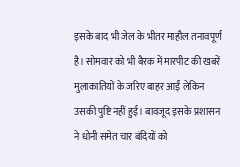इसके बाद भी जेल के भीतर माहौल तनावपूर्ण है। सोमवार को भी बैरक में मारपीट की खबरें मुलाकातियों के जरिए बाहर आईं लेकिन उसकी पुष्टि नहीं हुई। बावजूद इसके प्रशासन ने धोनी समेत चार बंदियों को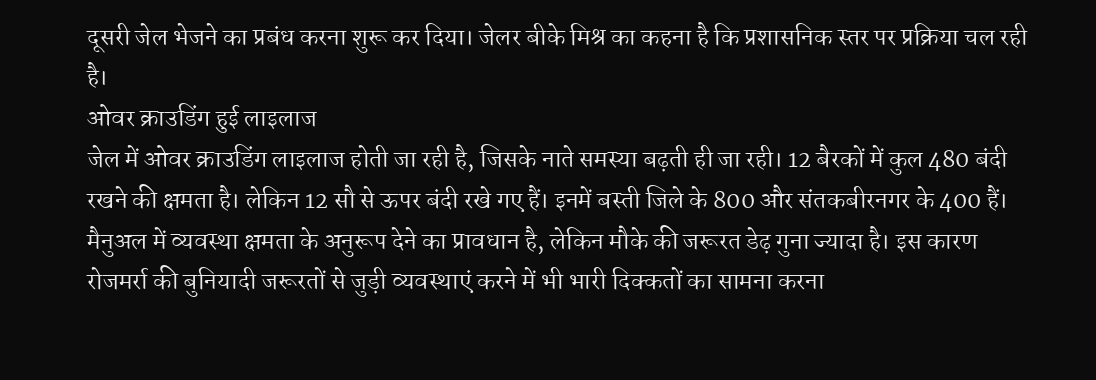दूसरी जेल भेजने का प्रबंध करना शुरू कर दिया। जेलर बीके मिश्र का कहना है कि प्रशासनिक स्तर पर प्रक्रिया चल रही है।
ओवर क्राउडिंग हुई लाइलाज
जेल में ओवर क्राउडिंग लाइलाज होती जा रही है, जिसके नाते समस्या बढ़ती ही जा रही। 12 बैरकों में कुल 480 बंदी रखने की क्षमता है। लेकिन 12 सौ से ऊपर बंदी रखे गए हैं। इनमें बस्ती जिले के 800 और संतकबीरनगर के 400 हैं। मैनुअल में व्यवस्था क्षमता के अनुरूप देने का प्रावधान है, लेकिन मौके की जरूरत डेढ़ गुना ज्यादा है। इस कारण रोजमर्रा की बुनियादी जरूरतों से जुड़ी व्यवस्थाएं करने में भी भारी दिक्कतों का सामना करना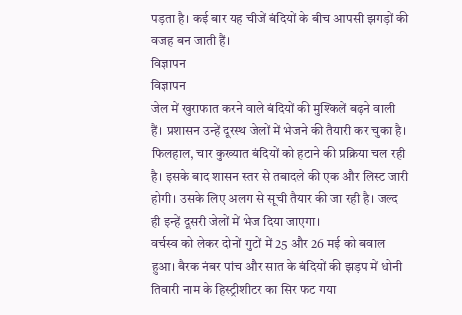पड़ता है। कई बार यह चीजें बंदियों के बीच आपसी झगड़ों की वजह बन जाती हैं।
विज्ञापन
विज्ञापन
जेल में खुराफात करने वाले बंदियों की मुश्किलें बढ़ने वाली हैं। प्रशासन उन्हें दूरस्थ जेलों में भेजने की तैयारी कर चुका है। फिलहाल, चार कुख्यात बंदियों को हटाने की प्रक्रिया चल रही है। इसके बाद शासन स्तर से तबादले की एक और लिस्ट जारी होगी। उसके लिए अलग से सूची तैयार की जा रही है। जल्द ही इन्हें दूसरी जेलों में भेज दिया जाएगा।
वर्चस्व को लेकर दोनों गुटों में 25 और 26 मई को बवाल हुआ। बैरक नंबर पांच और सात के बंदियों की झड़प में धोनी तिवारी नाम के हिस्ट्रीशीटर का सिर फट गया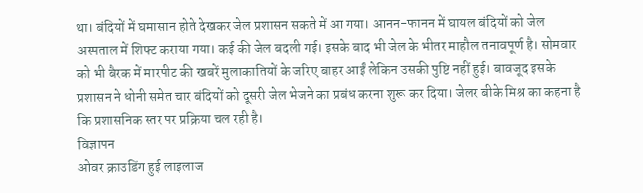था। बंदियों में घमासान होते देखकर जेल प्रशासन सकते में आ गया। आनन-फानन में घायल बंदियों को जेल अस्पताल में शिफ्ट कराया गया। कई की जेल बदली गई। इसके बाद भी जेल के भीतर माहौल तनावपूर्ण है। सोमवार को भी बैरक में मारपीट की खबरें मुलाकातियों के जरिए बाहर आईं लेकिन उसकी पुष्टि नहीं हुई। बावजूद इसके प्रशासन ने धोनी समेत चार बंदियों को दूसरी जेल भेजने का प्रबंध करना शुरू कर दिया। जेलर बीके मिश्र का कहना है कि प्रशासनिक स्तर पर प्रक्रिया चल रही है।
विज्ञापन
ओवर क्राउडिंग हुई लाइलाज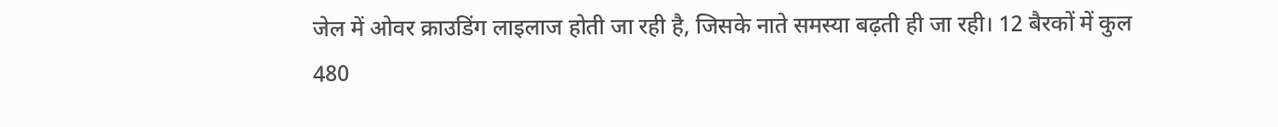जेल में ओवर क्राउडिंग लाइलाज होती जा रही है, जिसके नाते समस्या बढ़ती ही जा रही। 12 बैरकों में कुल 480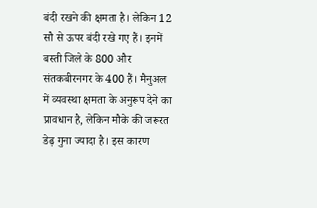बंदी रखने की क्षमता है। लेकिन 12 सौ से ऊपर बंदी रखे गए हैं। इनमें बस्ती जिले के 800 और संतकबीरनगर के 400 हैं। मैनुअल में व्यवस्था क्षमता के अनुरूप देने का प्रावधान है, लेकिन मौके की जरूरत डेढ़ गुना ज्यादा है। इस कारण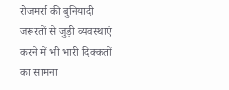रोजमर्रा की बुनियादी जरूरतों से जुड़ी व्यवस्थाएं करने में भी भारी दिक्कतों का सामना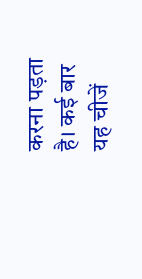करना पड़ता है। कई बार यह चीजें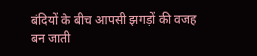बंदियों के बीच आपसी झगड़ों की वजह बन जाती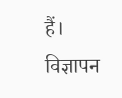हैं।
विज्ञापन